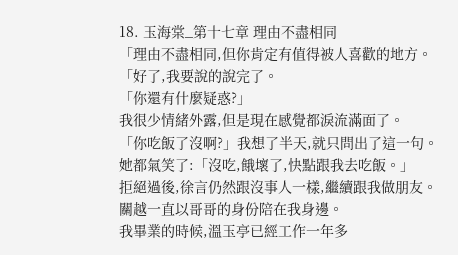18. 玉海棠_第十七章 理由不盡相同
「理由不盡相同,但你肯定有值得被人喜歡的地方。
「好了,我要說的說完了。
「你還有什麼疑惑?」
我很少情緒外露,但是現在感覺都淚流滿面了。
「你吃飯了沒啊?」我想了半天,就只問出了這一句。
她都氣笑了:「沒吃,餓壞了,快點跟我去吃飯。」
拒絕過後,徐言仍然跟沒事人一樣,繼續跟我做朋友。
關越一直以哥哥的身份陪在我身邊。
我畢業的時候,溫玉亭已經工作一年多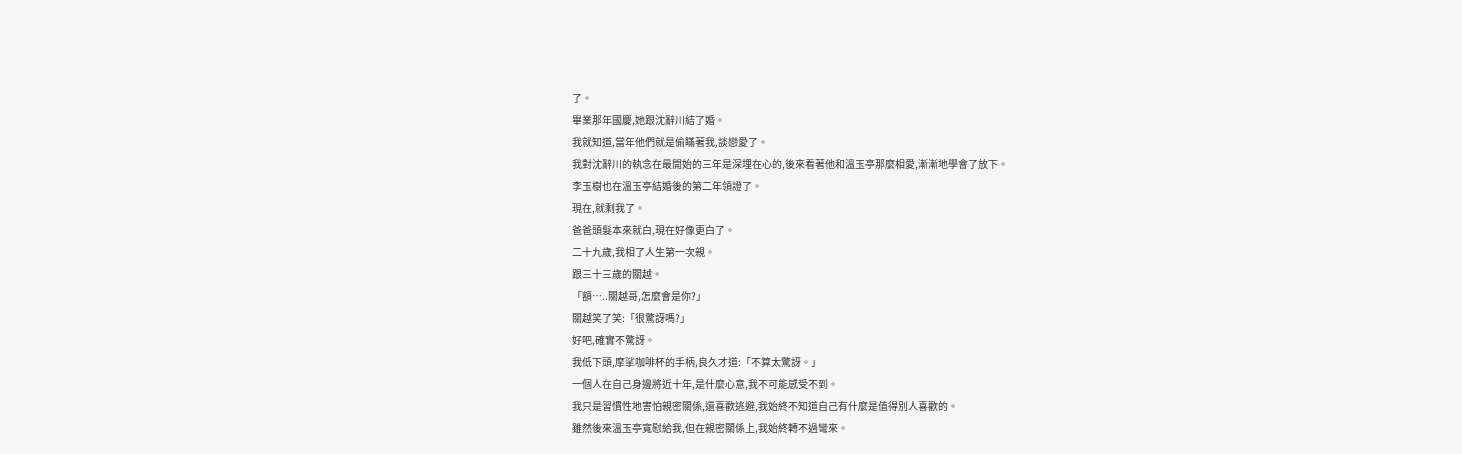了。
畢業那年國慶,她跟沈辭川結了婚。
我就知道,當年他們就是偷瞞著我,談戀愛了。
我對沈辭川的執念在最開始的三年是深埋在心的,後來看著他和溫玉亭那麼相愛,漸漸地學會了放下。
李玉樹也在溫玉亭結婚後的第二年領證了。
現在,就剩我了。
爸爸頭髮本來就白,現在好像更白了。
二十九歲,我相了人生第一次親。
跟三十三歲的關越。
「額…..關越哥,怎麼會是你?」
關越笑了笑:「很驚訝嗎?」
好吧,確實不驚訝。
我低下頭,摩挲咖啡杯的手柄,良久才道:「不算太驚訝。」
一個人在自己身邊將近十年,是什麼心意,我不可能感受不到。
我只是習慣性地害怕親密關係,還喜歡逃避,我始終不知道自己有什麼是值得別人喜歡的。
雖然後來溫玉亭寬慰給我,但在親密關係上,我始終轉不過彎來。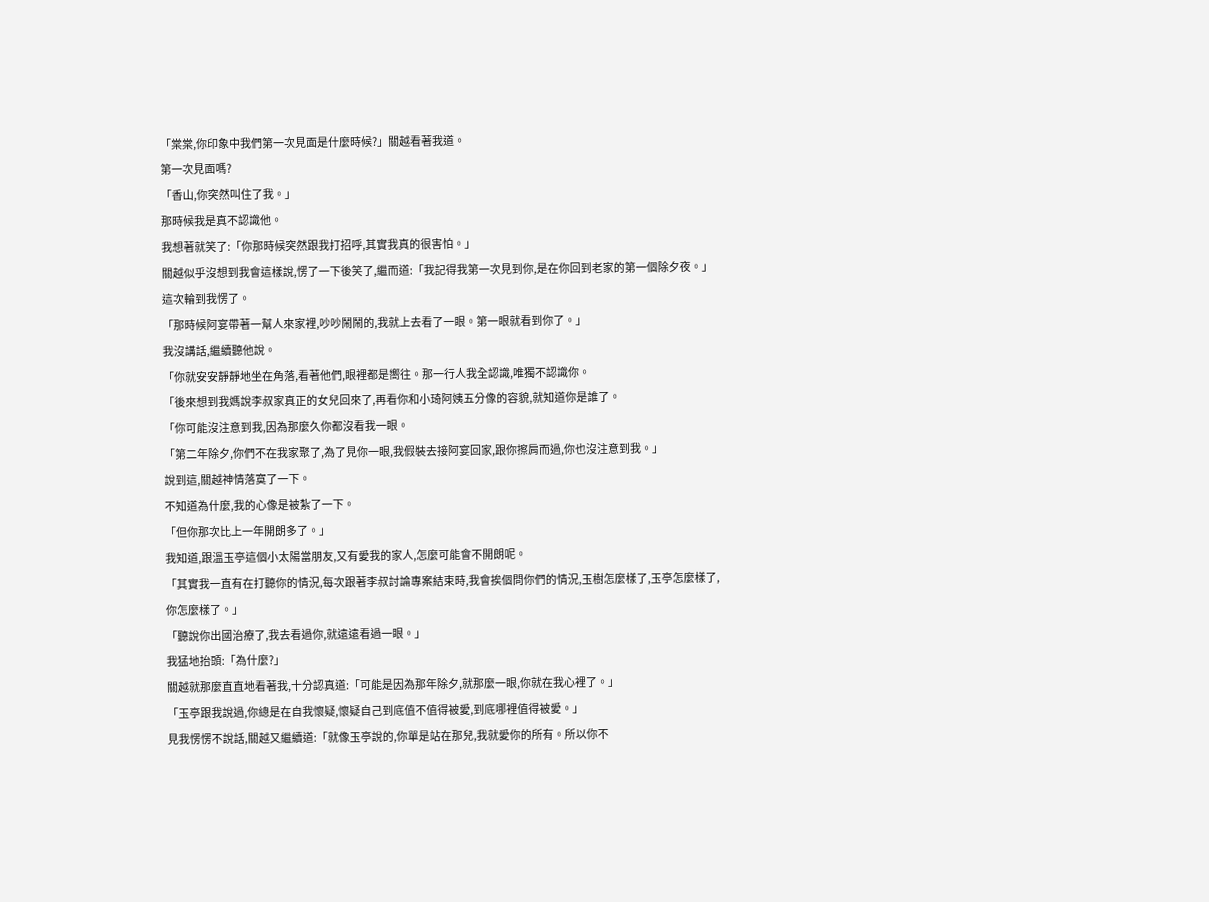「棠棠,你印象中我們第一次見面是什麼時候?」關越看著我道。
第一次見面嗎?
「香山,你突然叫住了我。」
那時候我是真不認識他。
我想著就笑了:「你那時候突然跟我打招呼,其實我真的很害怕。」
關越似乎沒想到我會這樣說,愣了一下後笑了,繼而道:「我記得我第一次見到你,是在你回到老家的第一個除夕夜。」
這次輪到我愣了。
「那時候阿宴帶著一幫人來家裡,吵吵鬧鬧的,我就上去看了一眼。第一眼就看到你了。」
我沒講話,繼續聽他說。
「你就安安靜靜地坐在角落,看著他們,眼裡都是嚮往。那一行人我全認識,唯獨不認識你。
「後來想到我媽說李叔家真正的女兒回來了,再看你和小琦阿姨五分像的容貌,就知道你是誰了。
「你可能沒注意到我,因為那麼久你都沒看我一眼。
「第二年除夕,你們不在我家聚了,為了見你一眼,我假裝去接阿宴回家,跟你擦肩而過,你也沒注意到我。」
說到這,關越神情落寞了一下。
不知道為什麼,我的心像是被紮了一下。
「但你那次比上一年開朗多了。」
我知道,跟溫玉亭這個小太陽當朋友,又有愛我的家人,怎麼可能會不開朗呢。
「其實我一直有在打聽你的情況,每次跟著李叔討論專案結束時,我會挨個問你們的情況,玉樹怎麼樣了,玉亭怎麼樣了,你怎麼樣了。」
「聽說你出國治療了,我去看過你,就遠遠看過一眼。」
我猛地抬頭:「為什麼?」
關越就那麼直直地看著我,十分認真道:「可能是因為那年除夕,就那麼一眼,你就在我心裡了。」
「玉亭跟我說過,你總是在自我懷疑,懷疑自己到底值不值得被愛,到底哪裡值得被愛。」
見我愣愣不說話,關越又繼續道:「就像玉亭說的,你單是站在那兒,我就愛你的所有。所以你不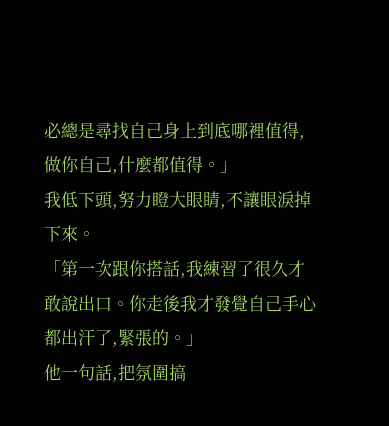必總是尋找自己身上到底哪裡值得,做你自己,什麼都值得。」
我低下頭,努力瞪大眼睛,不讓眼淚掉下來。
「第一次跟你搭話,我練習了很久才敢說出口。你走後我才發覺自己手心都出汗了,緊張的。」
他一句話,把氛圍搞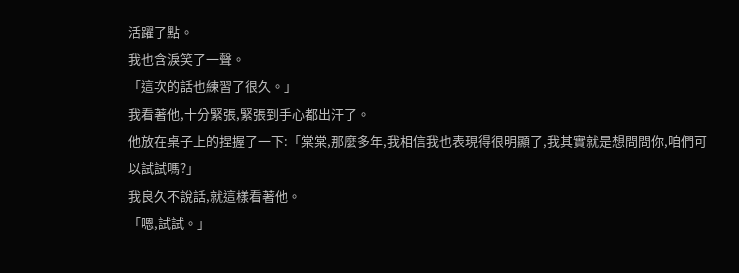活躍了點。
我也含淚笑了一聲。
「這次的話也練習了很久。」
我看著他,十分緊張,緊張到手心都出汗了。
他放在桌子上的捏握了一下:「棠棠,那麼多年,我相信我也表現得很明顯了,我其實就是想問問你,咱們可以試試嗎?」
我良久不說話,就這樣看著他。
「嗯,試試。」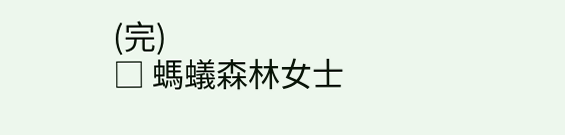(完)
□ 螞蟻森林女士